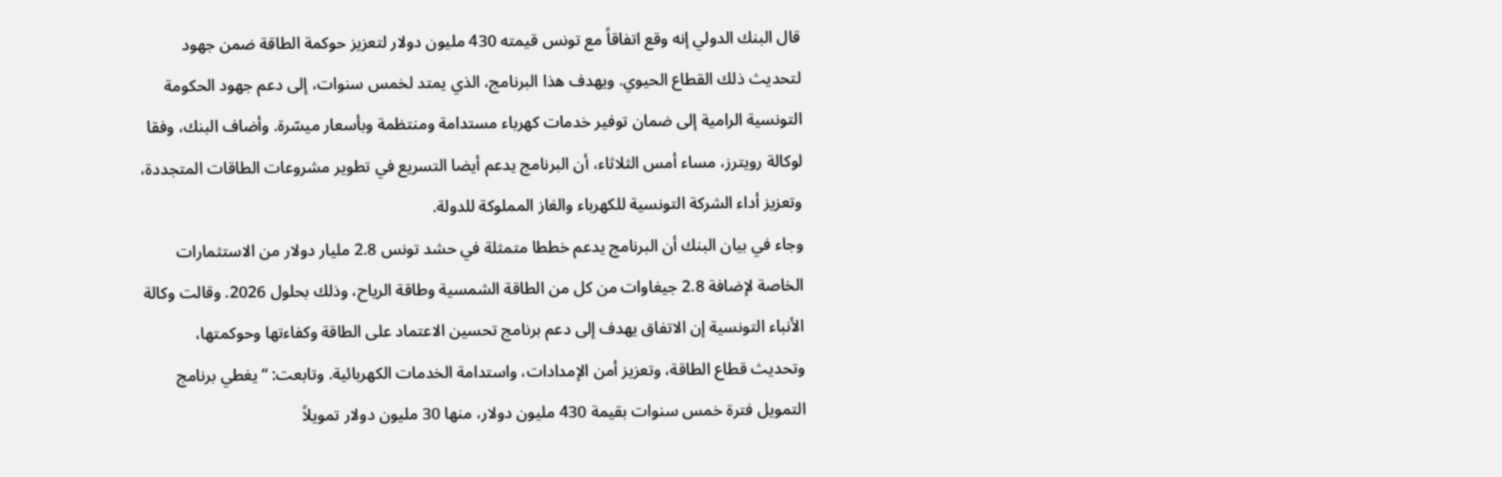قال البنك الدولي إنه وقع اتفاقاً مع تونس قيمته 430 مليون دولار لتعزيز حوكمة الطاقة ضمن جهود لتحديث ذلك القطاع الحيوي. ويهدف هذا البرنامج، الذي يمتد لخمس سنوات، إلى دعم جهود الحكومة التونسية الرامية إلى ضمان توفير خدمات كهرباء مستدامة ومنتظمة وبأسعار ميسّرة. وأضاف البنك، وفقا لوكالة رويترز، مساء أمس الثلاثاء، أن البرنامج يدعم أيضا التسريع في تطوير مشروعات الطاقات المتجددة، وتعزيز أداء الشركة التونسية للكهرباء والغاز المملوكة للدولة.
وجاء في بيان البنك أن البرنامج يدعم خططا متمثلة في حشد تونس 2.8 مليار دولار من الاستثمارات الخاصة لإضافة 2.8 جيغاوات من كل من الطاقة الشمسية وطاقة الرياح، وذلك بحلول 2026. وقالت وكالة الأنباء التونسية إن الاتفاق يهدف إلى دعم برنامج تحسين الاعتماد على الطاقة وكفاءتها وحوكمتها، وتحديث قطاع الطاقة، وتعزيز أمن الإمدادات، واستدامة الخدمات الكهربائية. وتابعت: “يغطي برنامج التمويل فترة خمس سنوات بقيمة 430 مليون دولار، منها 30 مليون دولار تمويلاً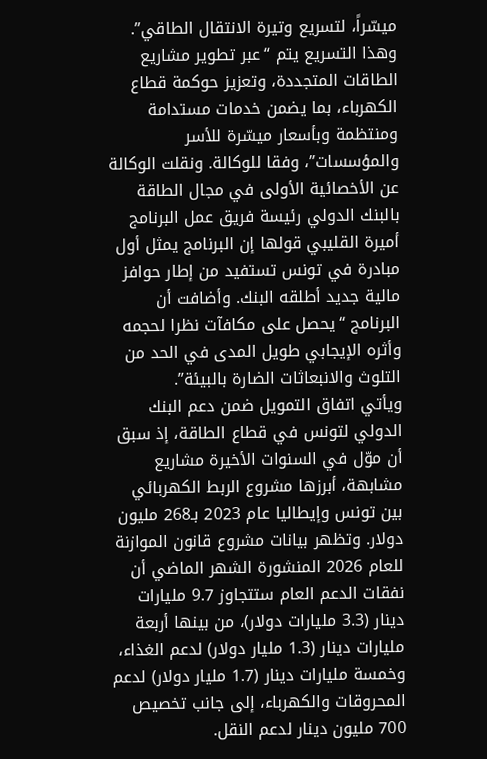ميسّراً، لتسريع وتيرة الانتقال الطاقي”.
وهذا التسريع يتم “عبر تطوير مشاريع الطاقات المتجددة، وتعزيز حوكمة قطاع الكهرباء، بما يضمن خدمات مستدامة ومنتظمة وبأسعار ميسّرة للأسر والمؤسسات”، وفقا للوكالة. ونقلت الوكالة عن الأخصائية الأولى في مجال الطاقة بالبنك الدولي رئيسة فريق عمل البرنامج أميرة القليبي قولها إن البرنامج يمثل أول مبادرة في تونس تستفيد من إطار حوافز مالية جديد أطلقه البنك. وأضافت أن البرنامج “يحصل على مكافآت نظرا لحجمه وأثره الإيجابي طويل المدى في الحد من التلوث والانبعاثات الضارة بالبيئة”.
ويأتي اتفاق التمويل ضمن دعم البنك الدولي لتونس في قطاع الطاقة، إذ سبق أن موّل في السنوات الأخيرة مشاريع مشابهة، أبرزها مشروع الربط الكهربائي بين تونس وإيطاليا عام 2023 بـ268 مليون دولار. وتظهر بيانات مشروع قانون الموازنة للعام 2026 المنشورة الشهر الماضي أن نفقات الدعم العام ستتجاوز 9.7 مليارات دينار (3.3 مليارات دولار)، من بينها أربعة مليارات دينار (1.3 مليار دولار) لدعم الغذاء، وخمسة مليارات دينار (1.7 مليار دولار) لدعم المحروقات والكهرباء، إلى جانب تخصيص 700 مليون دينار لدعم النقل.